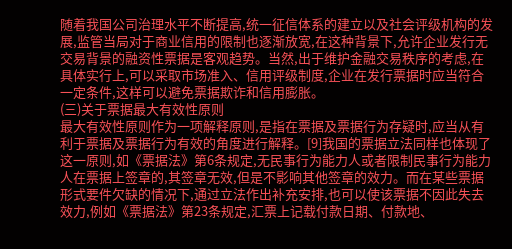随着我国公司治理水平不断提高,统一征信体系的建立以及社会评级机构的发展,监管当局对于商业信用的限制也逐渐放宽,在这种背景下,允许企业发行无交易背景的融资性票据是客观趋势。当然,出于维护金融交易秩序的考虑,在具体实行上,可以采取市场准入、信用评级制度,企业在发行票据时应当符合一定条件,这样可以避免票据欺诈和信用膨胀。
(三)关于票据最大有效性原则
最大有效性原则作为一项解释原则,是指在票据及票据行为存疑时,应当从有利于票据及票据行为有效的角度进行解释。[9]我国的票据立法同样也体现了这一原则,如《票据法》第6条规定,无民事行为能力人或者限制民事行为能力人在票据上签章的,其签章无效,但是不影响其他签章的效力。而在某些票据形式要件欠缺的情况下,通过立法作出补充安排,也可以使该票据不因此失去效力,例如《票据法》第23条规定,汇票上记载付款日期、付款地、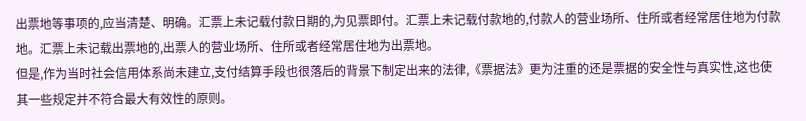出票地等事项的,应当清楚、明确。汇票上未记载付款日期的,为见票即付。汇票上未记载付款地的,付款人的营业场所、住所或者经常居住地为付款地。汇票上未记载出票地的,出票人的营业场所、住所或者经常居住地为出票地。
但是,作为当时社会信用体系尚未建立,支付结算手段也很落后的背景下制定出来的法律,《票据法》更为注重的还是票据的安全性与真实性,这也使其一些规定并不符合最大有效性的原则。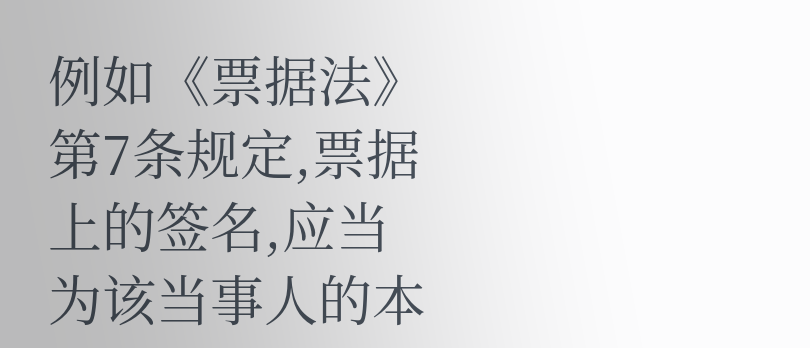例如《票据法》第7条规定,票据上的签名,应当为该当事人的本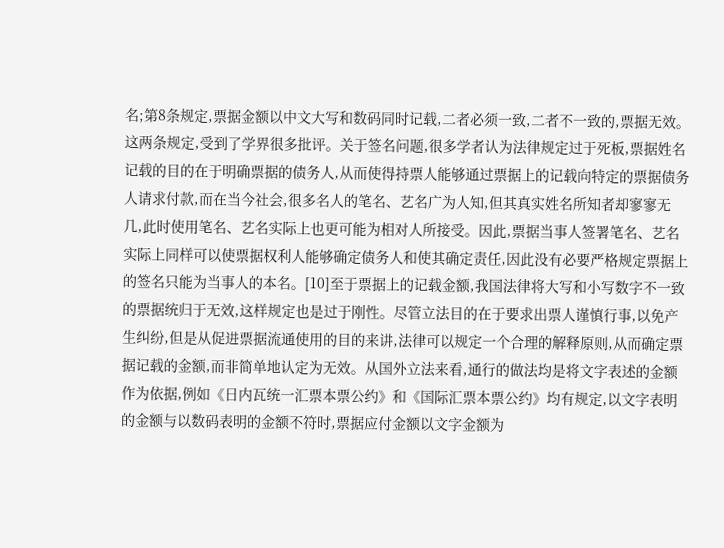名;第8条规定,票据金额以中文大写和数码同时记载,二者必须一致,二者不一致的,票据无效。这两条规定,受到了学界很多批评。关于签名问题,很多学者认为法律规定过于死板,票据姓名记载的目的在于明确票据的债务人,从而使得持票人能够通过票据上的记载向特定的票据债务人请求付款,而在当今社会,很多名人的笔名、艺名广为人知,但其真实姓名所知者却寥寥无几,此时使用笔名、艺名实际上也更可能为相对人所接受。因此,票据当事人签署笔名、艺名实际上同样可以使票据权利人能够确定债务人和使其确定责任,因此没有必要严格规定票据上的签名只能为当事人的本名。[10]至于票据上的记载金额,我国法律将大写和小写数字不一致的票据统归于无效,这样规定也是过于刚性。尽管立法目的在于要求出票人谨慎行事,以免产生纠纷,但是从促进票据流通使用的目的来讲,法律可以规定一个合理的解释原则,从而确定票据记载的金额,而非简单地认定为无效。从国外立法来看,通行的做法均是将文字表述的金额作为依据,例如《日内瓦统一汇票本票公约》和《国际汇票本票公约》均有规定,以文字表明的金额与以数码表明的金额不符时,票据应付金额以文字金额为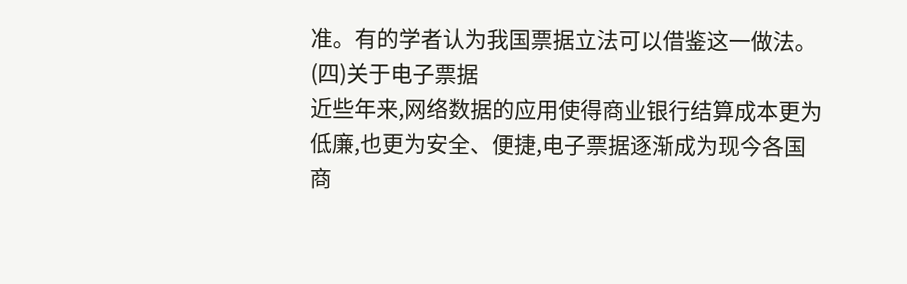准。有的学者认为我国票据立法可以借鉴这一做法。
(四)关于电子票据
近些年来,网络数据的应用使得商业银行结算成本更为低廉,也更为安全、便捷,电子票据逐渐成为现今各国商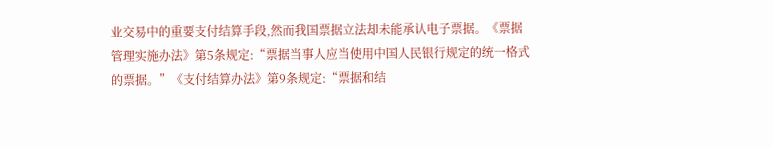业交易中的重要支付结算手段,然而我国票据立法却未能承认电子票据。《票据管理实施办法》第5条规定:“票据当事人应当使用中国人民银行规定的统一格式的票据。”《支付结算办法》第9条规定:“票据和结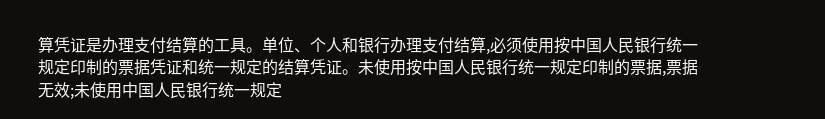算凭证是办理支付结算的工具。单位、个人和银行办理支付结算,必须使用按中国人民银行统一规定印制的票据凭证和统一规定的结算凭证。未使用按中国人民银行统一规定印制的票据,票据无效;未使用中国人民银行统一规定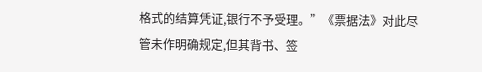格式的结算凭证,银行不予受理。”《票据法》对此尽管未作明确规定,但其背书、签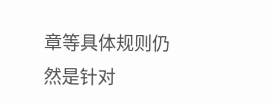章等具体规则仍然是针对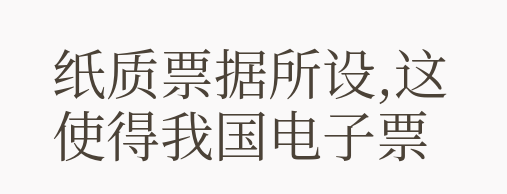纸质票据所设,这使得我国电子票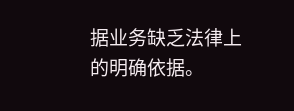据业务缺乏法律上的明确依据。